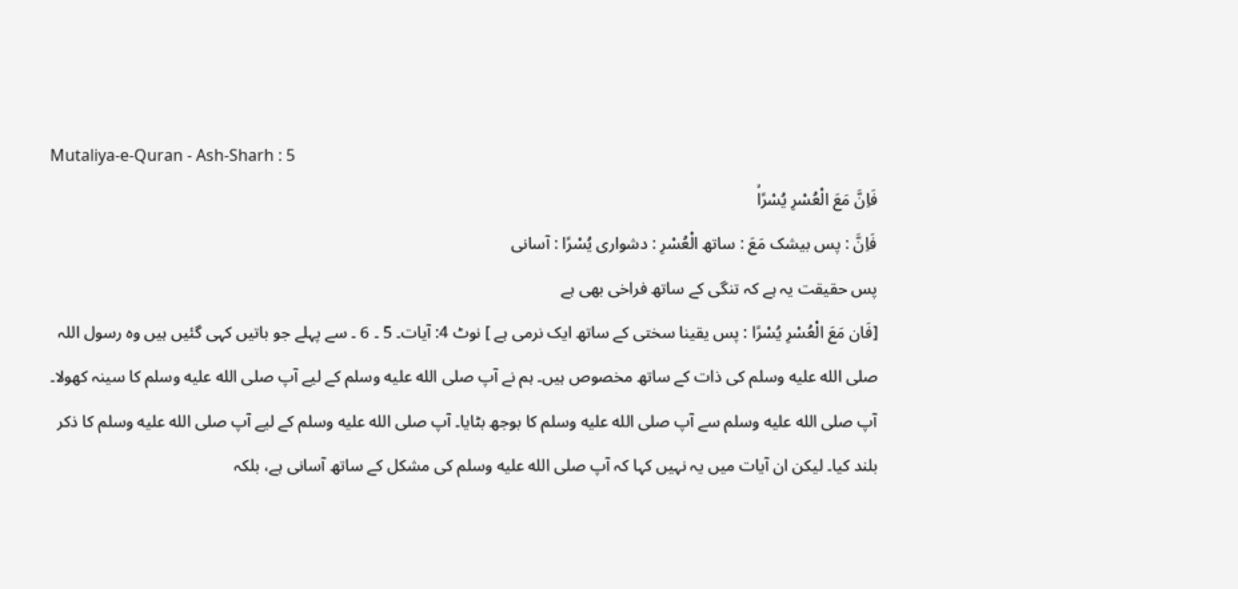Mutaliya-e-Quran - Ash-Sharh : 5
فَاِنَّ مَعَ الْعُسْرِ یُسْرًاۙ
فَاِنَّ : پس بیشک مَعَ : ساتھ الْعُسْرِ : دشواری يُسْرًا : آسانی
پس حقیقت یہ ہے کہ تنگی کے ساتھ فراخی بھی ہے
[فَان مَعَ الْعُسْرِ يُسْرًا : پس یقینا سختی کے ساتھ ایک نرمی ہے ] نوٹ 4: آیات۔ 5 ۔ 6 ۔ سے پہلے جو باتیں کہی گئیں ہیں وہ رسول اللہ صلى الله عليه وسلم کی ذات کے ساتھ مخصوص ہیں۔ ہم نے آپ صلى الله عليه وسلم کے لیے آپ صلى الله عليه وسلم کا سینہ کھولا۔ آپ صلى الله عليه وسلم سے آپ صلى الله عليه وسلم کا بوجھ بٹایا۔ آپ صلى الله عليه وسلم کے لیے آپ صلى الله عليه وسلم کا ذکر بلند کیا۔ لیکن ان آیات میں یہ نہیں کہا کہ آپ صلى الله عليه وسلم کی مشکل کے ساتھ آسانی ہے، بلکہ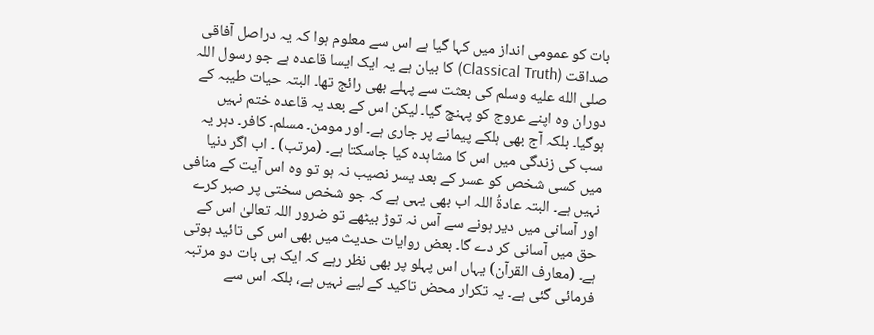بات کو عمومی انداز میں کہا گیا ہے اس سے معلوم ہوا کہ یہ دراصل آفاقی صداقت (Classical Truth) کا بیان ہے یہ ایک ایسا قاعدہ ہے جو رسول اللہ صلى الله عليه وسلم کی بعثت سے پہلے بھی رائج تھا۔ البتہ حیات طیبہ کے دوران وہ اپنے عروج کو پہنچ گیا۔ لیکن اس کے بعد یہ قاعدہ ختم نہیں ہوگیا۔ بلکہ آج بھی ہلکے پیمانے پر جاری ہے۔ اور مومن۔ مسلم۔ کافر۔ دہر یہ سب کی زندگی میں اس کا مشاہدہ کیا جاسکتا ہے۔ (مرتب) ۔ اب اگر دنیا میں کسی شخص کو عسر کے بعد یسر نصیب نہ ہو تو وہ اس آیت کے منافی نہیں ہے۔ البتہ عادۃُ اللہ اب بھی یہی ہے کہ جو شخص سختی پر صبر کرے اور آسانی میں دیر ہونے سے آس نہ توڑ بیٹھے تو ضرور اللہ تعالیٰ اس کے حق میں آسانی کر دے گا۔ بعض روایات حدیث میں بھی اس کی تائید ہوتی ہے۔ (معارف القرآن) یہاں اس پہلو پر بھی نظر رہے کہ ایک ہی بات دو مرتبہ فرمائی گئی ہے۔ یہ تکرار محض تاکید کے لیے نہیں ہے، بلکہ اس سے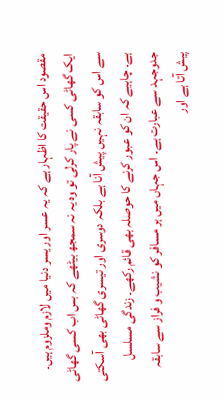مقصود اس حقیقت کا اظہار ہے کہ یہ عسر اور یسر دنیا میں لازم وملزوم ہیں۔ ایک گھاٹی کسی نے پار کرلی تو وہ یہ نہ سمجھ بیٹھے کہ بس اب کسی گھاٹی سے اس کو سابقہ نہیں پیش آنا ہے بلکہ دوسری اور تیسری گھاٹی بھی آسکتی ہے۔ چاہیے کہ ان کو عبور کرنے کا حوصلہ بھی قائم رکھے۔ زندگی مسلسل جدوجہد سے عبارت ہے۔ اس جہاں میں ہر مسافر کو نشیب و فراز سے سابقہ پیش آتا ہے اور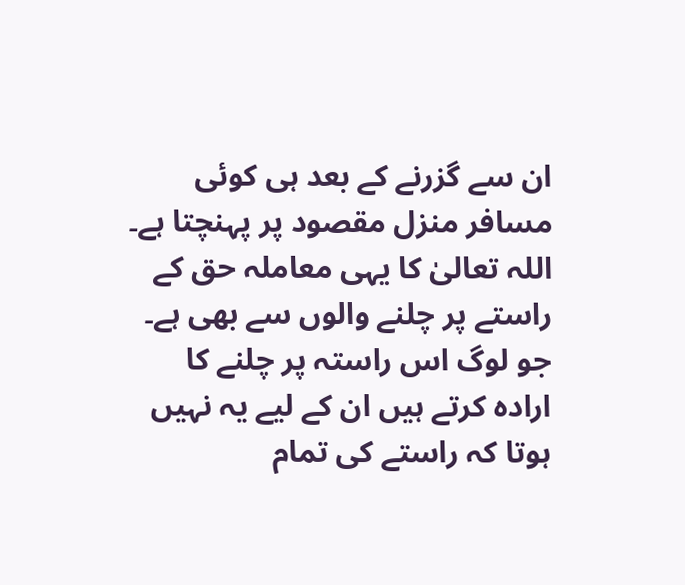ان سے گزرنے کے بعد ہی کوئی مسافر منزل مقصود پر پہنچتا ہے۔ اللہ تعالیٰ کا یہی معاملہ حق کے راستے پر چلنے والوں سے بھی ہے۔ جو لوگ اس راستہ پر چلنے کا ارادہ کرتے ہیں ان کے لیے یہ نہیں ہوتا کہ راستے کی تمام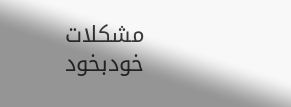مشکلات خودبخود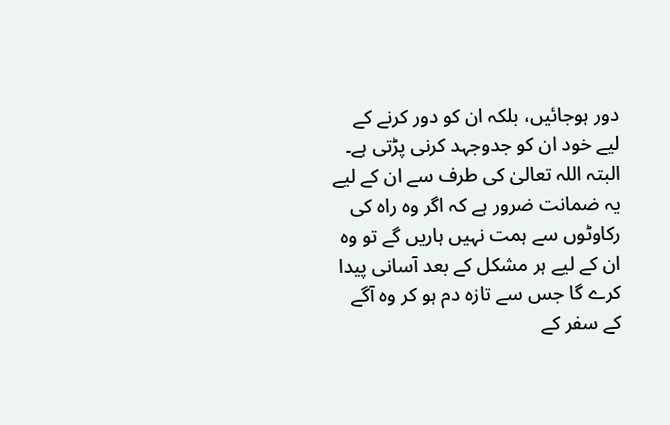دور ہوجائیں، بلکہ ان کو دور کرنے کے لیے خود ان کو جدوجہد کرنی پڑتی ہے۔ البتہ اللہ تعالیٰ کی طرف سے ان کے لیے یہ ضمانت ضرور ہے کہ اگر وہ راہ کی رکاوٹوں سے ہمت نہیں ہاریں گے تو وہ ان کے لیے ہر مشکل کے بعد آسانی پیدا کرے گا جس سے تازہ دم ہو کر وہ آگے کے سفر کے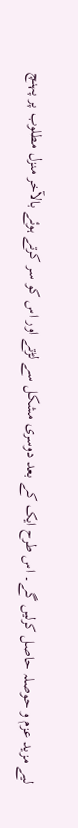لیے مزید عزم و حوصلہ حاصل کرلیں گے۔ اس طرح ایک کے بعد دوسری مشکل سے لڑتے اور اس کو سر کرتے ہوئے بالآخر منزل مطلوب پر پہنچ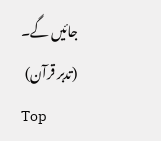جائیں گے۔ (تدبر قرآن)
Top